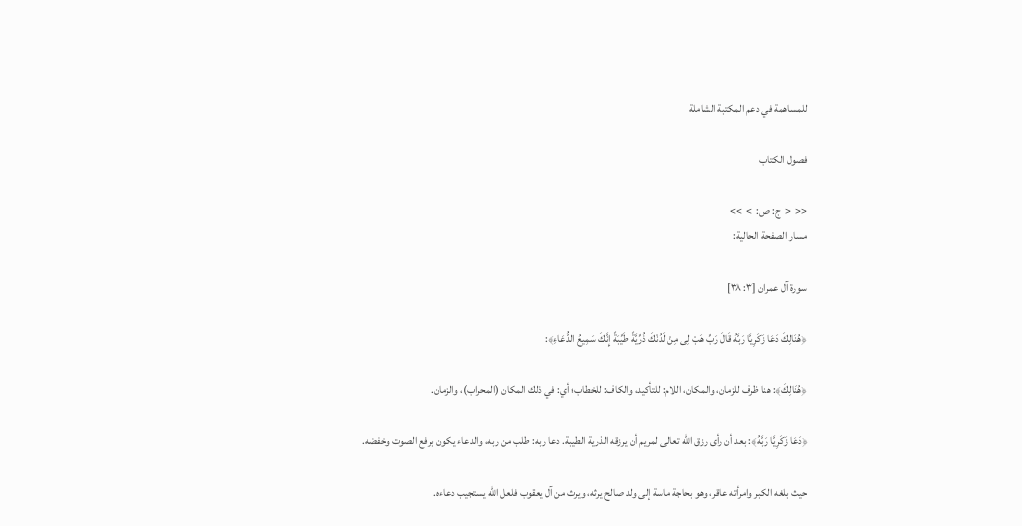للمساهمة في دعم المكتبة الشاملة

فصول الكتاب

<<  <  ج: ص:  >  >>
مسار الصفحة الحالية:

سورة آل عمران [٣: ٣٨]

﴿هُنَالِكَ دَعَا زَكَرِيَّا رَبَّهُ قَالَ رَبِّ هَبْ لِى مِنْ لَدُنْكَ ذُرِّيَّةً طَيِّبَةً إِنَّكَ سَمِيعُ الدُّعَاءِ﴾:

﴿هُنَالِكَ﴾: هنا ظرف للزمان، والمكان، اللام: للتأكيد، والكاف: للخطاب؛ أي: في ذلك المكان (المحراب)، والزمان.

﴿دَعَا زَكَرِيَّا رَبَّهُ﴾: بعد أن رأى رزق الله تعالى لمريم أن يرزقه الذرية الطيبة. دعا ربه: طلب من ربه، والدعاء يكون برفع الصوت وخفضه.

حيث بلغه الكبر وامرأته عاقر، وهو بحاجة ماسة إلى ولد صالح يرثه، ويرث من آل يعقوب فلعل الله يستجيب دعاءه.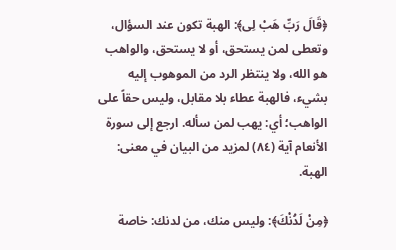﴿قَالَ رَبِّ هَبْ لِى﴾: الهبة تكون عند السؤال، وتعطى لمن يستحق، أو لا يستحق، والواهب هو الله، ولا ينتظر الرد من الموهوب إليه بشيء، فالهبة عطاء بلا مقابل، وليس حقاً على الواهب؛ أي: يهب لمن سأله. ارجع إلى سورة الأنعام آية (٨٤) لمزيد من البيان في معنى: الهبة.

﴿مِنْ لَدُنْكَ﴾: وليس منك، من لدنك: خاصة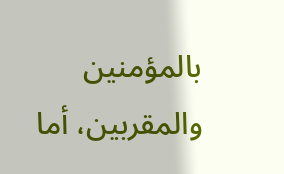بالمؤمنين والمقربين، أما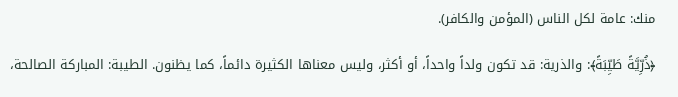منك: عامة لكل الناس (المؤمن والكافر).

﴿ذُرِّيَّةً طَيِّبَةً﴾: والذرية: قد تكون ولداً واحداً، أو أكثر، وليس معناها الكثيرة دائماً، كما يظنون. الطيبة: المباركة الصالحة،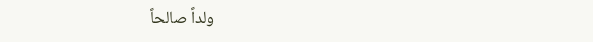ولداً صالحاً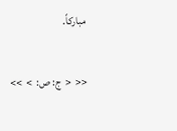مباركاً.

<<  <  ج: ص:  >  >>